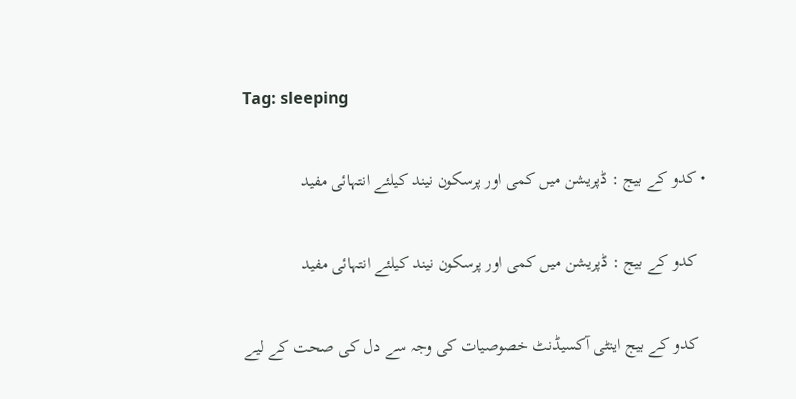Tag: sleeping

  • کدو کے بیج : ڈپریشن میں کمی اور پرسکون نیند کیلئے انتہائی مفید

    کدو کے بیج : ڈپریشن میں کمی اور پرسکون نیند کیلئے انتہائی مفید

    کدو کے بیج اینٹی آکسیڈنٹ خصوصیات کی وجہ سے دل کی صحت کے لیے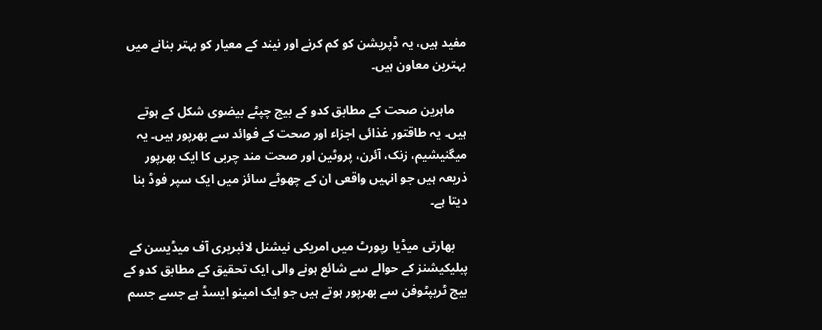مفید ہیں، یہ ڈپریشن کو کم کرنے اور نیند کے معیار کو بہتر بنانے میں بہترین معاون ہیں۔

    ماہرین صحت کے مطابق کدو کے بیج چپٹے بیضوی شکل کے ہوتے ہیں۔ یہ طاقتور غذائی اجزاء اور صحت کے فوائد سے بھرپور ہیں۔ یہ میگنیشیم، زنک، آئرن، پروٹین اور صحت مند چربی کا ایک بھرپور ذریعہ ہیں جو انہیں واقعی ان کے چھوٹے سائز میں ایک سپر فوڈ بنا دیتا ہے۔

    بھارتی میڈیا رپورٹ میں امریکی نیشنل لائبریری آف میڈیسن کے پبلیکیشنز کے حوالے سے شائع ہونے والی ایک تحقیق کے مطابق کدو کے بیج ٹریپٹوفن سے بھرپور ہوتے ہیں جو ایک امینو ایسڈ ہے جسے جسم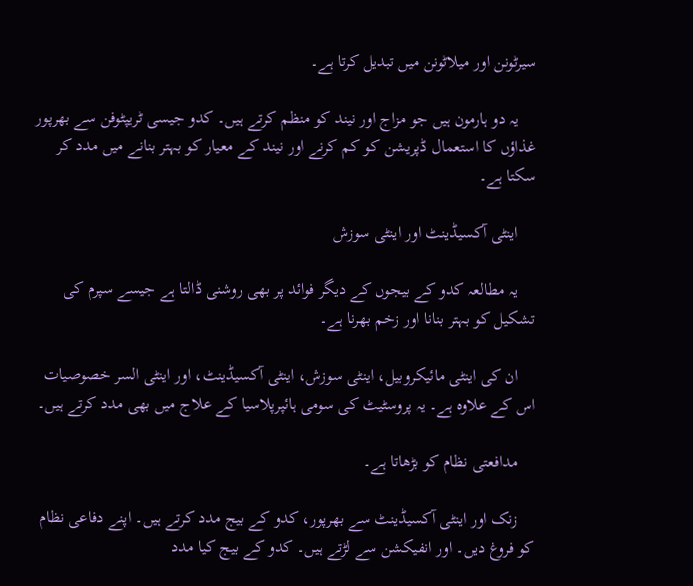سیرٹونن اور میلاٹونن میں تبدیل کرتا ہے۔

    یہ دو ہارمون ہیں جو مزاج اور نیند کو منظم کرتے ہیں۔ کدو جیسی ٹریپٹوفن سے بھرپور غذاؤں کا استعمال ڈپریشن کو کم کرنے اور نیند کے معیار کو بہتر بنانے میں مدد کر سکتا ہے۔

    اینٹی آکسیڈینٹ اور اینٹی سوزش

    یہ مطالعہ کدو کے بیجوں کے دیگر فوائد پر بھی روشنی ڈالتا ہے جیسے سپرم کی تشکیل کو بہتر بنانا اور زخم بھرنا ہے۔

    ان کی اینٹی مائیکروبیل، اینٹی سوزش، اینٹی آکسیڈینٹ، اور اینٹی السر خصوصیات اس کے علاوہ ہے۔ یہ پروسٹیٹ کی سومی ہائپرپلاسیا کے علاج میں بھی مدد کرتے ہیں۔

    مدافعتی نظام کو بڑھاتا ہے۔

    زنک اور اینٹی آکسیڈینٹ سے بھرپور، کدو کے بیج مدد کرتے ہیں۔ اپنے دفاعی نظام کو فروغ دیں۔ اور انفیکشن سے لڑتے ہیں۔ کدو کے بیج کیا مدد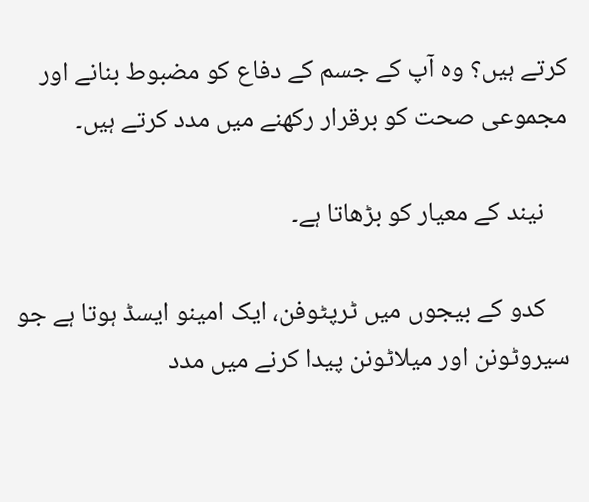کرتے ہیں؟ وہ آپ کے جسم کے دفاع کو مضبوط بنانے اور مجموعی صحت کو برقرار رکھنے میں مدد کرتے ہیں۔

    نیند کے معیار کو بڑھاتا ہے۔

    کدو کے بیجوں میں ٹرپٹوفن، ایک امینو ایسڈ ہوتا ہے جو سیروٹونن اور میلاٹونن پیدا کرنے میں مدد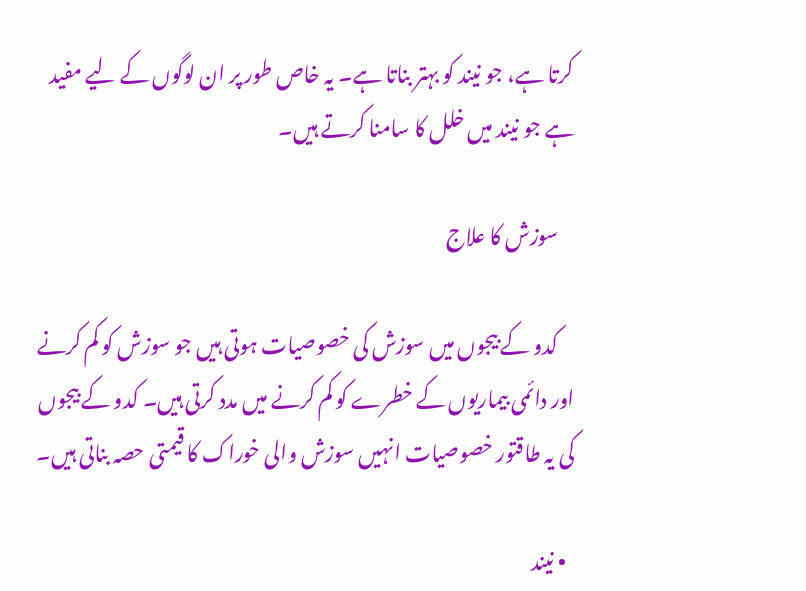کرتا ہے، جو نیند کو بہتر بناتا ہے۔ یہ خاص طور پر ان لوگوں کے لیے مفید ہے جو نیند میں خلل کا سامنا کرتے ہیں۔

    سوزش کا علاج

    کدو کے بیجوں میں سوزش کی خصوصیات ہوتی ہیں جو سوزش کو کم کرنے اور دائمی بیماریوں کے خطرے کو کم کرنے میں مدد کرتی ہیں۔ کدو کے بیجوں کی یہ طاقتور خصوصیات انہیں سوزش والی خوراک کا قیمتی حصہ بناتی ہیں۔

  • نیند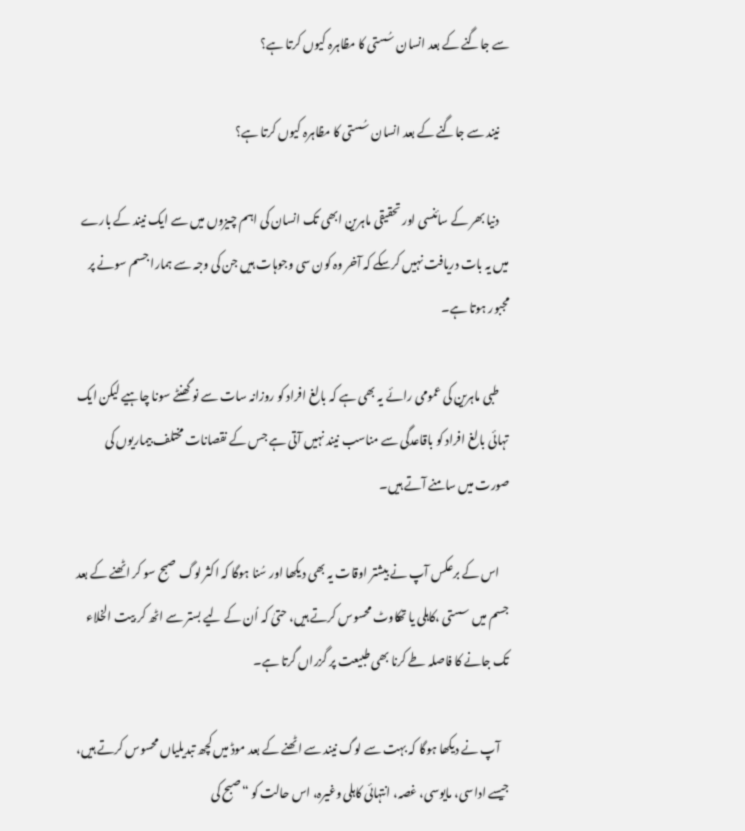سے جاگنے کے بعد انسان سُستی کا مظاہرہ کیوں کرتا ہے؟

    نیند سے جاگنے کے بعد انسان سُستی کا مظاہرہ کیوں کرتا ہے؟

    دنیا بھر کے سائنسی اور تحقیقی ماہرین ابھی تک انسان کی اہم چیزوں میں سے ایک نیند کے بارے میں یہ بات دریافت نہیں کرسکے کہ آخر وہ کون سی وجوہات ہیں جن کی وجہ سے ہمارا جسم سونے پر مجبور ہوتا ہے۔

    طبی ماہرین کی عمومی رائے یہ بھی ہے کہ بالغ افراد کو روزانہ سات سے نو گھنٹے سونا چاہیے لیکن ایک تہائی بالغ افراد کو باقاعدگی سے مناسب نیند نہیں آتی ہے جس کے نقصانات مختلف بیماریوں کی صورت میں سامنے آتے ہیں۔

    اس کے برعکس آپ نے بیشتر اوقات یہ بھی دیکھا اور سُنا ہوگا کہ اکثر لوگ صبح سو کر اٹھنے کے بعد جسم میں سستی ،کاہلی یا تھکاوٹ محسوس کرتے ہیں، حتیٰ کہ اُن کے لیے بستر سے اٹھ کر بیت الخلاء تک جانے کا فاصلہ طے کرنا بھی طبیعت پر گزراں گرتا ہے۔

    آپ نے دیکھا ہوگا کہ بہت سے لوگ نیند سے اٹھنے کے بعد موڈ میں کچھ تبدیلیاں محسوس کرتے ہیں، جیسے اداسی، مایوسی، غصہ، انتہائی کاہلی وغیرہ، اس حالت کو “صبح کی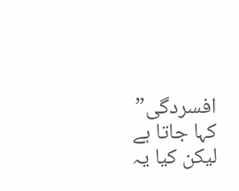افسردگی” کہا جاتا ہے لیکن کیا یہ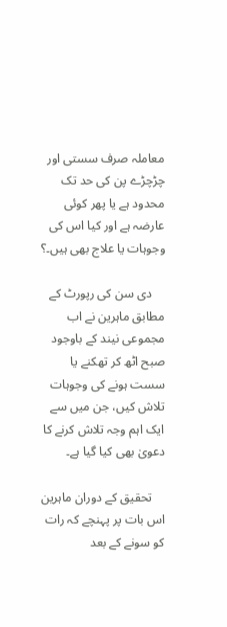معاملہ صرف سستی اور چڑچڑے پن کی حد تک محدود ہے یا پھر کوئی عارضہ ہے اور کیا اس کی وجوہات یا علاج بھی ہیں۔؟

    دی سن کی رپورٹ کے مطابق ماہرین نے اب مجموعی نیند کے باوجود صبح اٹھ کر تھکنے یا سست ہونے کی وجوہات تلاش کیں، جن میں سے ایک اہم وجہ تلاش کرنے کا دعویٰ بھی کیا گیا ہے۔

    تحقیق کے دوران ماہرین اس بات پر پہنچے کہ رات کو سونے کے بعد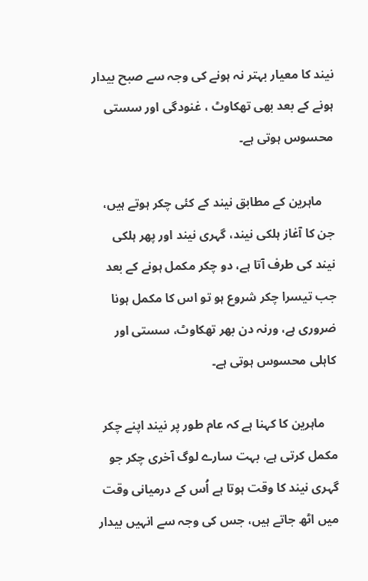نیند کا معیار بہتر نہ ہونے کی وجہ سے صبح بیدار ہونے کے بعد بھی تھکاوٹ ، غنودگی اور سستی محسوس ہوتی ہے۔

    ماہرین کے مطابق نیند کے کئی چکر ہوتے ہیں، جن کا آغاز ہلکی نیند، گہری نیند اور پھر ہلکی نیند کی طرف آتا ہے، دو چکر مکمل ہونے کے بعد جب تیسرا چکر شروع ہو تو اس کا مکمل ہونا ضروری ہے، ورنہ دن بھر تھکاوٹ، سستی اور کاہلی محسوس ہوتی ہے۔

    ماہرین کا کہنا ہے کہ عام طور پر نیند اپنے چکر مکمل کرتی ہے، بہت سارے لوگ آخری چکر جو گہری نیند کا وقت ہوتا ہے اُس کے درمیانی وقت میں اٹھ جاتے ہیں، جس کی وجہ سے انہیں بیدار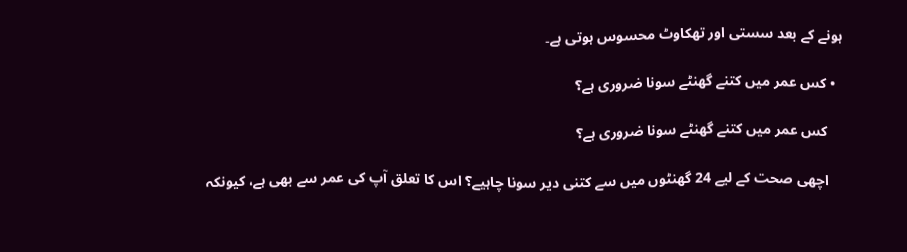ہونے کے بعد سستی اور تھکاوٹ محسوس ہوتی ہے۔

  • کس عمر میں کتنے گھنٹے سونا ضروری ہے؟

    کس عمر میں کتنے گھنٹے سونا ضروری ہے؟

    اچھی صحت کے لیے 24 گھنٹوں میں سے کتنی دیر سونا چاہیے؟ اس کا تعلق آپ کی عمر سے بھی ہے، کیونکہ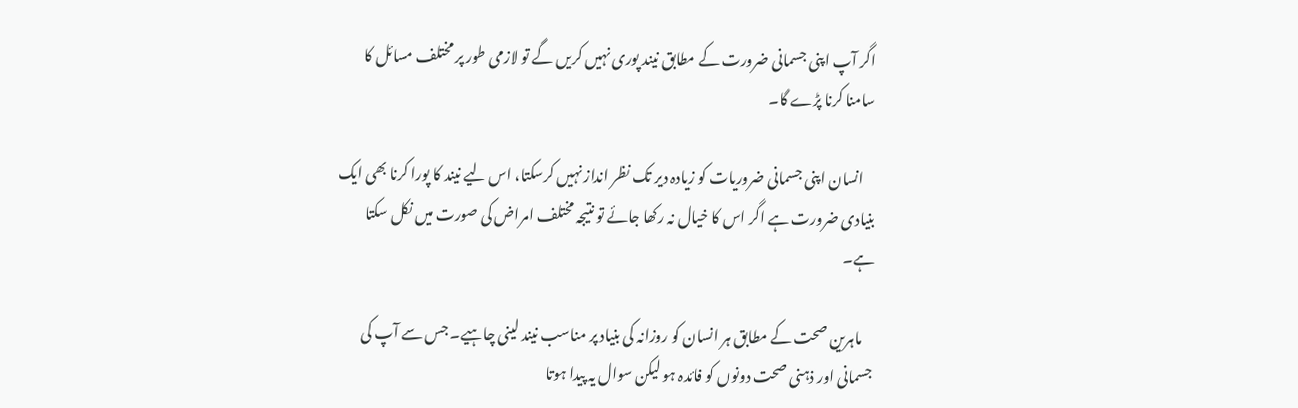اگر آپ اپنی جسمانی ضرورت کے مطابق نیند پوری نہیں کریں گے تو لازمی طور پر مختلف مسائل کا سامنا کرنا پڑے گا۔

    انسان اپنی جسمانی ضروریات کو زیادہ دیر تک نظر انداز نہیں کرسکتا، اس لیے نیند کا پورا کرنا بھی ایک بنیادی ضرورت ہے اگر اس کا خیال نہ رکھا جائے تو نتیجہ مختلف امراض کی صورت میں نکل سکتا ہے۔

    ماہرین صحت کے مطابق ہر انسان کو روزانہ کی بنیاد پر مناسب نیند لینی چاہیے۔ جس سے آپ کی جسمانی اور ذہنی صحت دونوں کو فائدہ ہو لیکن سوال یہ پیدا ہوتا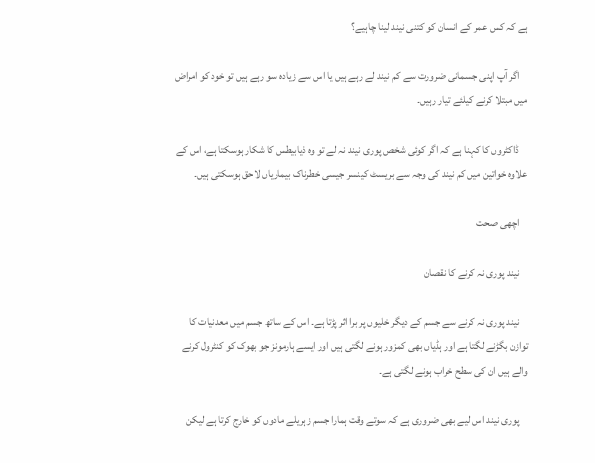ہے کہ کس عمر کے انسان کو کتنی نیند لینا چاہیے؟

    اگر آپ اپنی جسمانی ضرورت سے کم نیند لے رہے ہیں یا اس سے زیادہ سو رہے ہیں تو خود کو امراض میں مبتلا کرنے کیلئے تیار رہیں۔

    ڈاکٹروں کا کہنا ہے کہ اگر کوئی شخص پوری نیند نہ لے تو وہ ذیابیطس کا شکار ہوسکتا ہے، اس کے علاوہ خواتین میں کم نیند کی وجہ سے بریسٹ کینسر جیسی خطرناک بیماریاں لاحق ہوسکتی ہیں۔

    اچھی صحت

    نیند پوری نہ کرنے کا نقصان

    نیند پوری نہ کرنے سے جسم کے دیگر خلیوں پر برا اثر پڑتا ہے۔ اس کے ساتھ جسم میں معدنیات کا توازن بگڑنے لگتا ہے اور ہڈیاں بھی کمزور ہونے لگتی ہیں اور ایسے ہارمونز جو بھوک کو کنٹرول کرنے والے ہیں ان کی سطح خراب ہونے لگتی ہے۔

    پوری نیند اس لیے بھی ضروری ہے کہ سوتے وقت ہمارا جسم زہریلے مادوں کو خارج کرتا ہے لیکن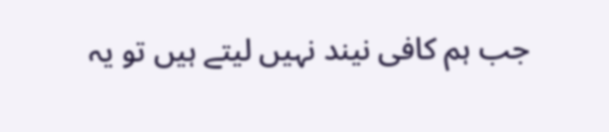جب ہم کافی نیند نہیں لیتے ہیں تو یہ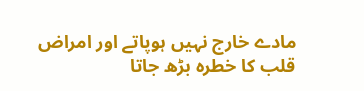مادے خارج نہیں ہوپاتے اور امراض قلب کا خطرہ بڑھ جاتا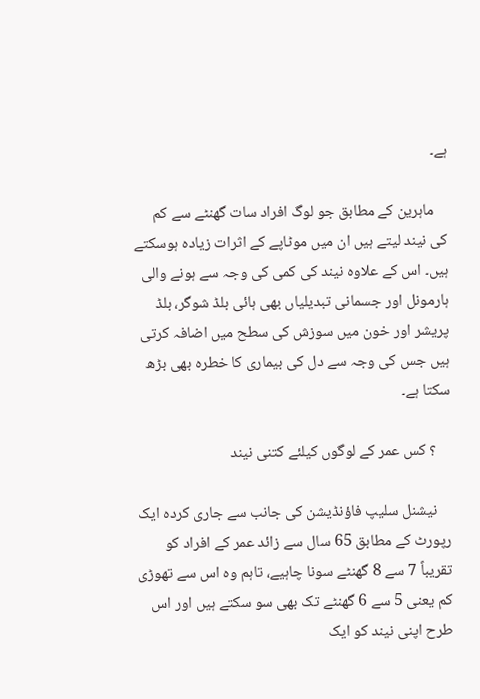ہے۔

    ماہرین کے مطابق جو لوگ افراد سات گھنٹے سے کم کی نیند لیتے ہیں ان میں موٹاپے کے اثرات زیادہ ہوسکتے ہیں۔ اس کے علاوہ نیند کی کمی کی وجہ سے ہونے والی ہارمونل اور جسمانی تبدیلیاں بھی ہائی بلڈ شوگر، بلڈ پریشر اور خون میں سوزش کی سطح میں اضافہ کرتی ہیں جس کی وجہ سے دل کی بیماری کا خطرہ بھی بڑھ سکتا ہے۔

    ؟ کس عمر کے لوگوں کیلئے کتنی نیند

    نیشنل سلیپ فاؤنڈیشن کی جانب سے جاری کردہ ایک رپورٹ کے مطابق 65 سال سے زائد عمر کے افراد کو تقریباً 7 سے 8 گھنٹے سونا چاہیے، تاہم وہ اس سے تھوڑی کم یعنی 5 سے 6 گھنٹے تک بھی سو سکتے ہیں اور اس طرح اپنی نیند کو ایک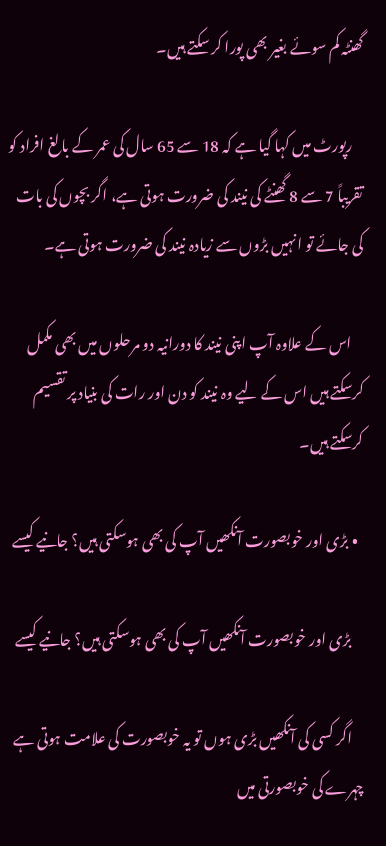گھنٹہ کم سوئے بغیر بھی پورا کر سکتے ہیں۔

    رپورٹ میں کہا گیا ہے کہ 18 سے 65 سال کی عمر کے بالغ افراد کو تقریباً 7 سے 8 گھنٹے کی نیند کی ضرورت ہوتی ہے، اگر بچوں کی بات کی جائے تو انہیں بڑوں سے زیادہ نیند کی ضرورت ہوتی ہے۔

    اس کے علاوہ آپ اپنی نیند کا دورانیہ دو مرحلوں میں بھی مکمل کرسکتے ہیں اس کے لیے وہ نیند کو دن اور رات کی بنیاد پر تقسیم کرسکتے ہیں۔

  • بڑی اور خوبصورت آنکھیں آپ کی بھی ہوسکتی ہیں؟ جانیے کیسے

    بڑی اور خوبصورت آنکھیں آپ کی بھی ہوسکتی ہیں؟ جانیے کیسے

    اگر کسی کی آنکھیں بڑی ہوں تو یہ خوبصورت کی علامت ہوتی ہے چہرے کی خوبصورتی میں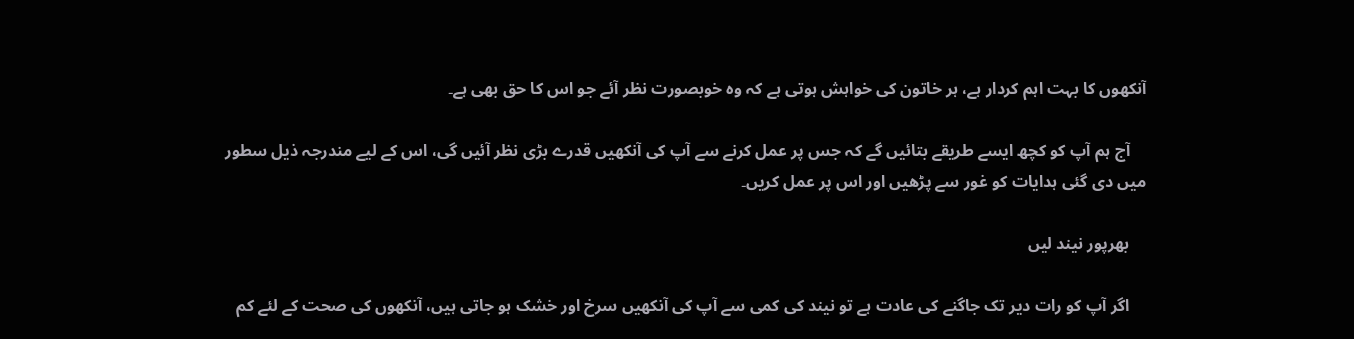آنکھوں کا بہت اہم کردار ہے، ہر خاتون کی خواہش ہوتی ہے کہ وہ خوبصورت نظر آئے جو اس کا حق بھی ہے۔

    آج ہم آپ کو کچھ ایسے طریقے بتائیں گے کہ جس پر عمل کرنے سے آپ کی آنکھیں قدرے بڑی نظر آئیں گی، اس کے لیے مندرجہ ذیل سطور میں دی گئی ہدایات کو غور سے پڑھیں اور اس پر عمل کریں۔

    بھرپور نیند لیں

    اگر آپ کو رات دیر تک جاگنے کی عادت ہے تو نیند کی کمی سے آپ کی آنکھیں سرخ اور خشک ہو جاتی ہیں، آنکھوں کی صحت کے لئے کم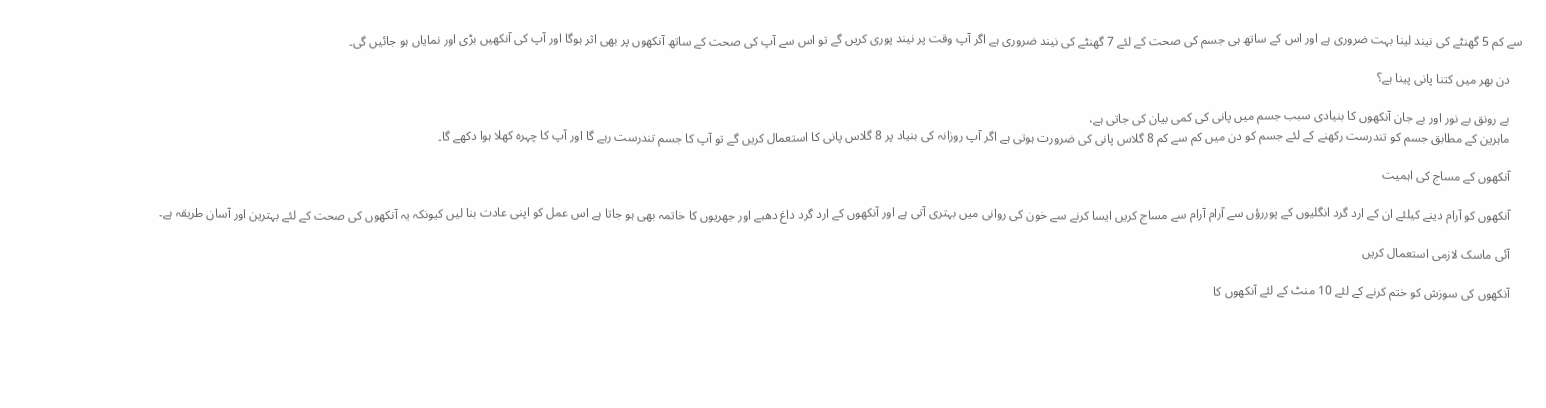سے کم 5 گھنٹے کی نیند لینا بہت ضروری ہے اور اس کے ساتھ ہی جسم کی صحت کے لئے 7 گھنٹے کی نیند ضروری ہے اگر آپ وقت پر نیند پوری کریں گے تو اس سے آپ کی صحت کے ساتھ آنکھوں پر بھی اثر ہوگا اور آپ کی آنکھیں بڑی اور نمایاں ہو جائیں گی۔

    دن بھر میں کتنا پانی پینا ہے؟

    بے رونق بے نور اور بے جان آنکھوں کا بنیادی سبب جسم میں پانی کی کمی بیان کی جاتی ہے،
    ماہرین کے مطابق جسم کو تندرست رکھنے کے لئے جسم کو دن میں کم سے کم 8 گلاس پانی کی ضرورت ہوتی ہے اگر آپ روزانہ کی بنیاد پر 8 گلاس پانی کا استعمال کریں گے تو آپ کا جسم تندرست رہے گا اور آپ کا چہرہ کھلا ہوا دکھے گا۔

    آنکھوں کے مساج کی اہمیت

    آنکھوں کو آرام دینے کیلئے ان کے ارد گرد انگلیوں کے پوررؤں سے آرام آرام سے مساج کریں ایسا کرنے سے خون کی روانی میں بہتری آتی ہے اور آنکھوں کے ارد گرد داغ دھبے اور جھریوں کا خاتمہ بھی ہو جاتا ہے اس عمل کو اپنی عادت بنا لیں کیونکہ یہ آنکھوں کی صحت کے لئے بہترین اور آسان طریقہ ہے۔

    آئی ماسک لازمی استعمال کریں

    آنکھوں کی سوزش کو ختم کرنے کے لئے 10 منٹ کے لئے آنکھوں کا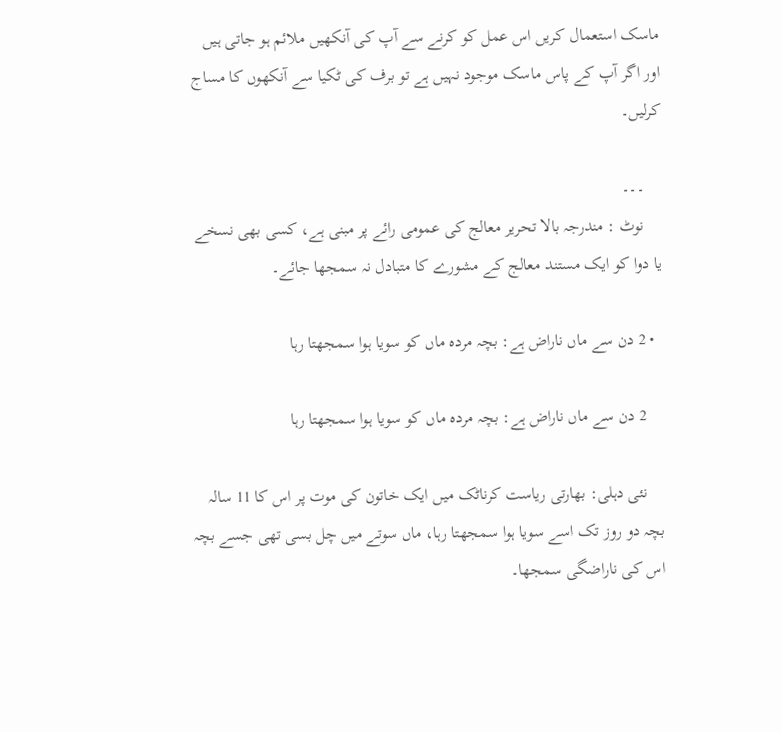ماسک استعمال کریں اس عمل کو کرنے سے آپ کی آنکھیں ملائم ہو جاتی ہیں اور اگر آپ کے پاس ماسک موجود نہیں ہے تو برف کی ٹکیا سے آنکھوں کا مساج کرلیں۔

    ۔۔۔
    نوٹ : مندرجہ بالا تحریر معالج کی عمومی رائے پر مبنی ہے، کسی بھی نسخے یا دوا کو ایک مستند معالج کے مشورے کا متبادل نہ سمجھا جائے۔

  • 2 دن سے ماں ناراض ہے: بچہ مردہ ماں کو سویا ہوا سمجھتا رہا

    2 دن سے ماں ناراض ہے: بچہ مردہ ماں کو سویا ہوا سمجھتا رہا

    نئی دہلی: بھارتی ریاست کرناٹک میں ایک خاتون کی موت پر اس کا 11 سالہ بچہ دو روز تک اسے سویا ہوا سمجھتا رہا، ماں سوتے میں چل بسی تھی جسے بچہ اس کی ناراضگی سمجھا۔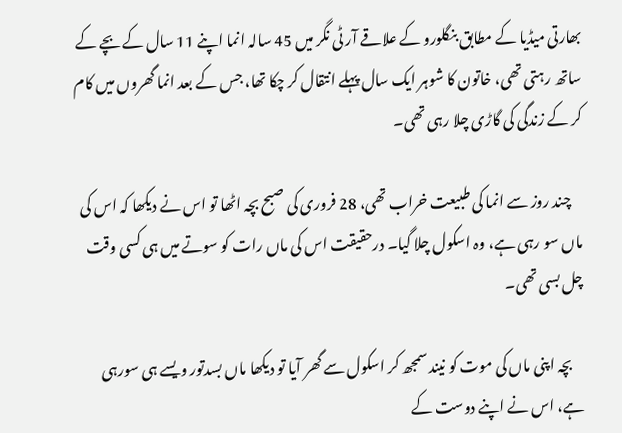بھارتی میڈیا کے مطابق بنگلورو کے علاقے آر ٹی نگر میں 45 سالہ انما اپنے 11 سال کے بچے کے ساتھ رہتی تھی، خاتون کا شوہر ایک سال پہلے انتقال کر چکا تھا، جس کے بعد انما گھروں میں کام کر کے زندگی کی گاڑی چلا رہی تھی۔

    چند روز سے انما کی طبیعت خراب تھی، 28 فروری کی صبح بچہ اٹھا تو اس نے دیکھا کہ اس کی ماں سو رہی ہے، وہ اسکول چلا گیا۔ درحقیقت اس کی ماں رات کو سوتے میں ہی کسی وقت چل بسی تھی۔

    بچہ اپنی ماں کی موت کو نیند سمجھ کر اسکول سے گھر آیا تو دیکھا ماں بسدتور ویسے ہی سورہی ہے، اس نے اپنے دوست کے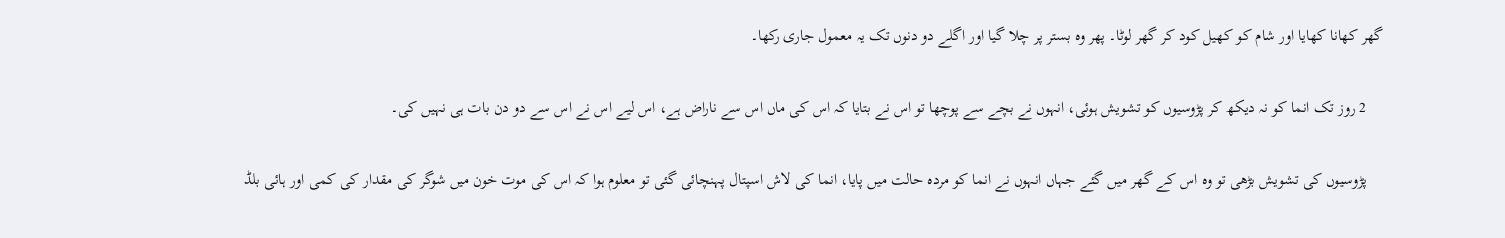گھر کھانا کھایا اور شام کو کھیل کود کر گھر لوٹا۔ پھر وہ بستر پر چلا گیا اور اگلے دو دنوں تک یہ معمول جاری رکھا۔

    2 روز تک انما کو نہ دیکھ کر پڑوسیوں کو تشویش ہوئی، انہوں نے بچے سے پوچھا تو اس نے بتایا کہ اس کی ماں اس سے ناراض ہے، اس لیے اس نے اس سے دو دن بات ہی نہیں کی۔

    پڑوسیوں کی تشویش بڑھی تو وہ اس کے گھر میں گئے جہاں انہوں نے انما کو مردہ حالت میں پایا، انما کی لاش اسپتال پہنچائی گئی تو معلوم ہوا کہ اس کی موت خون میں شوگر کی مقدار کی کمی اور ہائی بلڈ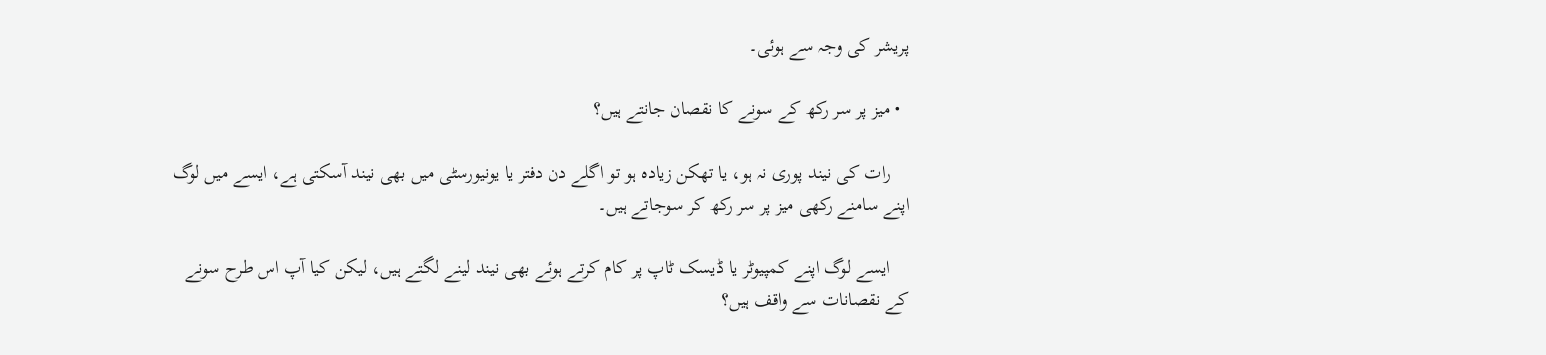پریشر کی وجہ سے ہوئی۔

  • میز پر سر رکھ کے سونے کا نقصان جانتے ہیں؟

    رات کی نیند پوری نہ ہو، یا تھکن زیادہ ہو تو اگلے دن دفتر یا یونیورسٹی میں بھی نیند آسکتی ہے، ایسے میں لوگ اپنے سامنے رکھی میز پر سر رکھ کر سوجاتے ہیں۔

    ایسے لوگ اپنے کمپیوٹر یا ڈیسک ٹاپ پر کام کرتے ہوئے بھی نیند لینے لگتے ہیں، لیکن کیا آپ اس طرح سونے کے نقصانات سے واقف ہیں؟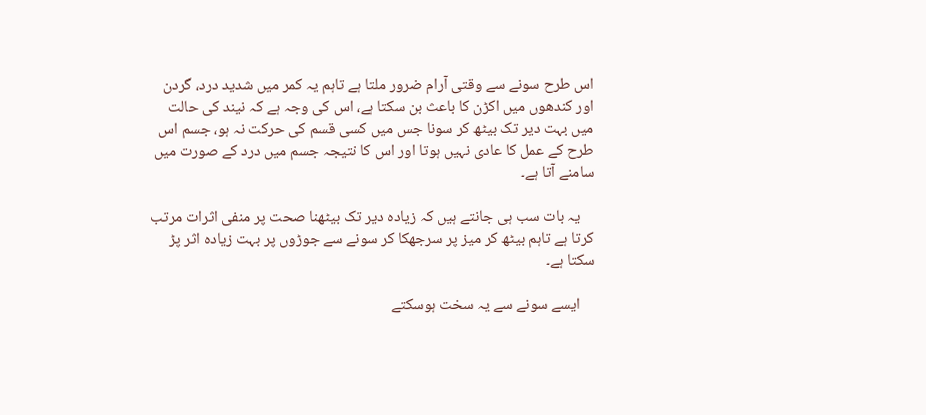اس طرح سونے سے وقتی آرام ضرور ملتا ہے تاہم یہ کمر میں شدید درد، گردن اور کندھوں میں اکڑن کا باعث بن سکتا ہے، اس کی وجہ ہے کہ نیند کی حالت میں بہت دیر تک بیٹھ کر سونا جس میں کسی قسم کی حرکت نہ ہو، جسم اس طرح کے عمل کا عادی نہیں ہوتا اور اس کا نتیجہ جسم میں درد کے صورت میں سامنے آتا ہے۔

    یہ بات سب ہی جانتے ہیں کہ زیادہ دیر تک بیٹھنا صحت پر منفی اثرات مرتب کرتا ہے تاہم بیٹھ کر میز پر سرجھکا کر سونے سے جوڑوں پر بہت زیادہ اثر پڑ سکتا ہے۔

    ایسے سونے سے یہ سخت ہوسکتے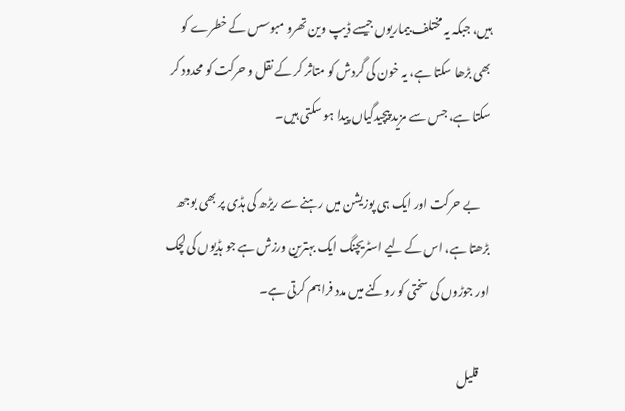ہیں، جبکہ یہ مختلف بیماریوں جیسے ڈیپ وین تھرو مبوسس کے خطرے کو بھی بڑھا سکتا ہے، یہ خون کی گردش کو متاثر کر کے نقل و حرکت کو محدود کر سکتا ہے، جس سے مزید پیچیدگیاں پیدا ہو سکتی ہیں۔

    بے حرکت اور ایک ہی پوزیشن میں رہنے سے ریڑھ کی ہڈی پر بھی بوجھ بڑھتا ہے، اس کے لیے اسٹریچنگ ایک بہترین ورزش ہے جو ہڈیوں کی لچک اور جوڑوں کی سختی کو روکنے میں مدد فراہم کرتی ہے۔

    قلیل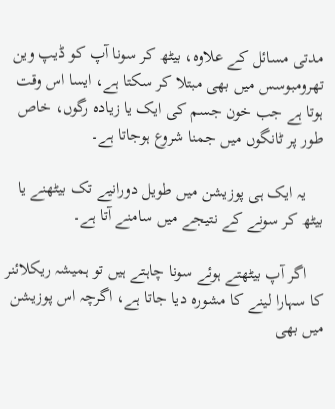مدتی مسائل کے علاوہ، بیٹھ کر سونا آپ کو ڈیپ وین تھرومبوسس میں بھی مبتلا کر سکتا ہے، ایسا اس وقت ہوتا ہے جب خون جسم کی ایک یا زیادہ رگوں، خاص طور پر ٹانگوں میں جمنا شروع ہوجاتا ہے۔

    یہ ایک ہی پوزیشن میں طویل دورانیے تک بیٹھنے یا بیٹھ کر سونے کے نتیجے میں سامنے آتا ہے۔

    اگر آپ بیٹھتے ہوئے سونا چاہتے ہیں تو ہمیشہ ریکلائنر کا سہارا لینے کا مشورہ دیا جاتا ہے، اگرچہ اس پوزیشن میں بھی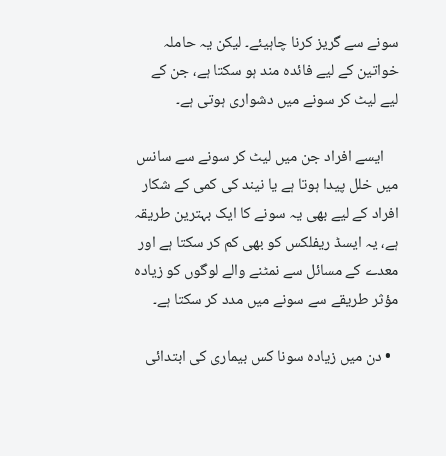سونے سے گریز کرنا چاہیئے۔ لیکن یہ حاملہ خواتین کے لیے فائدہ مند ہو سکتا ہے، جن کے لیے لیٹ کر سونے میں دشواری ہوتی ہے۔

    ایسے افراد جن میں لیٹ کر سونے سے سانس میں خلل پیدا ہوتا ہے یا نیند کی کمی کے شکار افراد کے لیے بھی یہ سونے کا ایک بہترین طریقہ ہے، یہ ایسڈ ریفلکس کو بھی کم کر سکتا ہے اور معدے کے مسائل سے نمٹنے والے لوگوں کو زیادہ مؤثر طریقے سے سونے میں مدد کر سکتا ہے۔

  • دن میں زیادہ سونا کس بیماری کی ابتدائی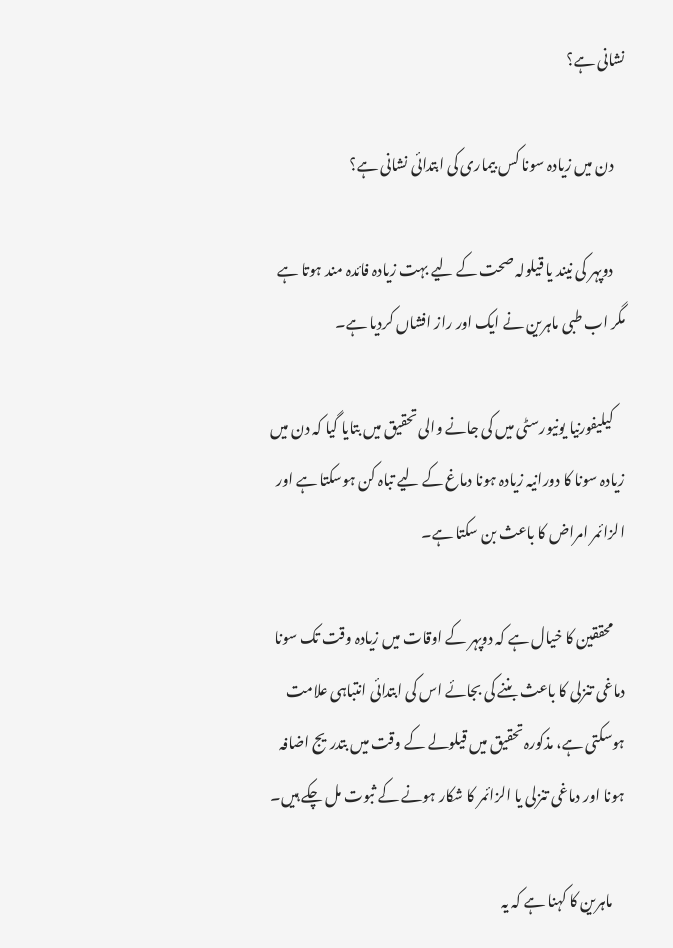نشانی ہے؟

    دن میں زیادہ سونا کس بیماری کی ابتدائی نشانی ہے؟

    دوپہر کی نیند یا قیلولہ صحت کے لیے بہت زیادہ فائدہ مند ہوتا ہے مگر اب طبی ماہرین نے ایک اور راز افشاں کردیا ہے۔

    کیلیفورنیا یونیورسٹی میں کی جانے والی تحقیق میں بتایا گیا کہ دن میں زیادہ سونا کا دورانیہ زیادہ ہونا دماغ کے لیے تباہ کن ہوسکتا ہے اور الزائمر امراض کا باعث بن سکتا ہے۔

    محققین کا خیال ہے کہ دوپہر کے اوقات میں زیادہ وقت تک سونا دماغی تنزلی کا باعث بننے کی بجائے اس کی ابتدائی انتباہی علامت ہوسکتی ہے، مذکورہ تحقیق میں قیلولے کے وقت میں بتدریج اضافہ ہونا اور دماغی تنزلی یا الزائمر کا شکار ہونے کے ثبوت مل چکے ہیں۔

    ماہرین کا کہنا ہے کہ یہ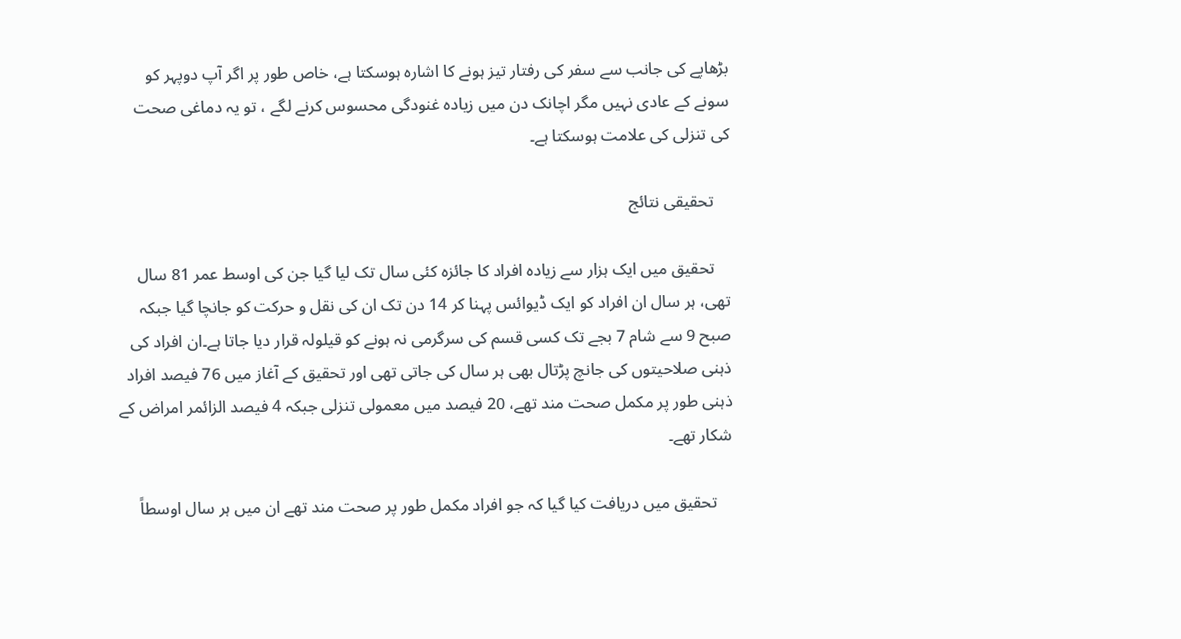بڑھاپے کی جانب سے سفر کی رفتار تیز ہونے کا اشارہ ہوسکتا ہے، خاص طور پر اگر آپ دوپہر کو سونے کے عادی نہیں مگر اچانک دن میں زیادہ غنودگی محسوس کرنے لگے ، تو یہ دماغی صحت کی تنزلی کی علامت ہوسکتا ہے۔

    تحقیقی نتائج

    تحقیق میں ایک ہزار سے زیادہ افراد کا جائزہ کئی سال تک لیا گیا جن کی اوسط عمر 81 سال تھی، ہر سال ان افراد کو ایک ڈیوائس پہنا کر 14 دن تک ان کی نقل و حرکت کو جانچا گیا جبکہ صبح 9 سے شام 7 بجے تک کسی قسم کی سرگرمی نہ ہونے کو قیلولہ قرار دیا جاتا ہے۔ان افراد کی ذہنی صلاحیتوں کی جانچ پڑتال بھی ہر سال کی جاتی تھی اور تحقیق کے آغاز میں 76 فیصد افراد ذہنی طور پر مکمل صحت مند تھے، 20 فیصد میں معمولی تنزلی جبکہ 4 فیصد الزائمر امراض کے شکار تھے۔

    تحقیق میں دریافت کیا گیا کہ جو افراد مکمل طور پر صحت مند تھے ان میں ہر سال اوسطاً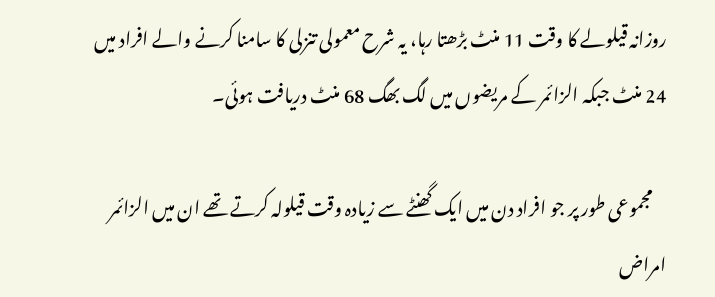روزانہ قیلولے کا وقت 11 منٹ بڑھتا رہا، یہ شرح معمولی تنزلی کا سامنا کرنے والے افراد میں 24 منٹ جبکہ الزائمر کے مریضوں میں لگ بھگ 68 منٹ دریافت ہوئی۔

    مجموعی طور پر جو افراد دن میں ایک گھنٹے سے زیادہ وقت قیلولہ کرتے تھے ان میں الزائمر امراض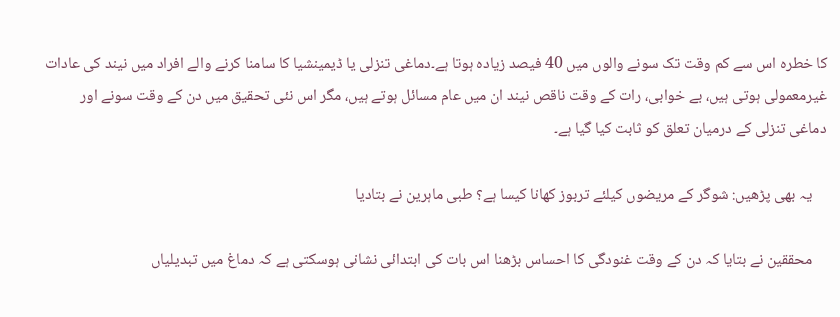کا خطرہ اس سے کم وقت تک سونے والوں میں 40 فیصد زیادہ ہوتا ہے۔دماغی تنزلی یا ڈیمینشیا کا سامنا کرنے والے افراد میں نیند کی عادات غیرمعمولی ہوتی ہیں، بے خوابی، رات کے وقت ناقص نیند ان میں عام مسائل ہوتے ہیں، مگر اس نئی تحقیق میں دن کے وقت سونے اور دماغی تنزلی کے درمیان تعلق کو ثابت کیا گیا ہے۔

    یہ بھی پڑھیں: شوگر کے مریضوں کیلئے تربوز کھانا کیسا ہے؟ طبی ماہرین نے بتادیا

    محققین نے بتایا کہ دن کے وقت غنودگی کا احساس بڑھنا اس بات کی ابتدائی نشانی ہوسکتی ہے کہ دماغ میں تبدیلیاں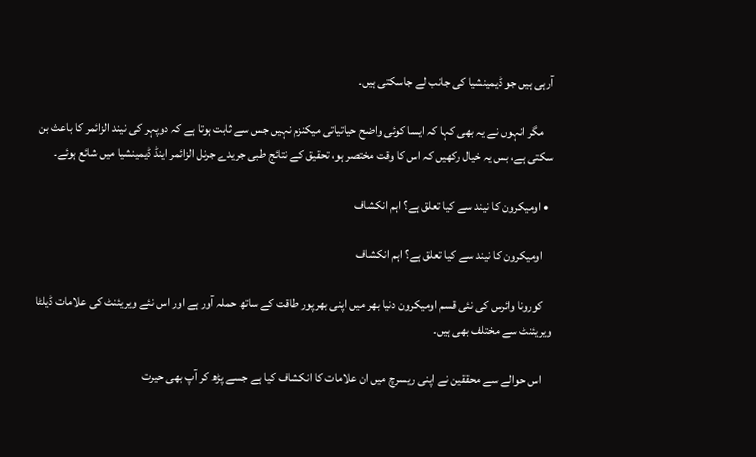آرہی ہیں جو ڈیمینشیا کی جانب لے جاسکتی ہیں۔

    مگر انہوں نے یہ بھی کہا کہ ایسا کوئی واضح حیاتیاتی میکنزم نہیں جس سے ثابت ہوتا ہے کہ دوپہر کی نیند الزائمر کا باعث بن سکتی ہے، بس یہ خیال رکھیں کہ اس کا وقت مختصر ہو، تحقیق کے نتائج طبی جریدے جرنل الزائمر اینڈ ڈیمینشیا میں شائع ہوئے۔

  • اومیکرون کا نیند سے کیا تعلق ہے؟ اہم انکشاف

    اومیکرون کا نیند سے کیا تعلق ہے؟ اہم انکشاف

    کورونا وائرس کی نئی قسم اومیکرون دنیا بھر میں اپنی بھرپور طاقت کے ساتھ حملہ آور ہے اور اس نئے ویریئنٹ کی علامات ڈیلٹا ویریئنٹ سے مختلف بھی ہیں۔

    اس حوالے سے محققین نے اپنی ریسرچ میں ان علامات کا انکشاف کیا ہے جسے پڑھ کر آپ بھی حیرت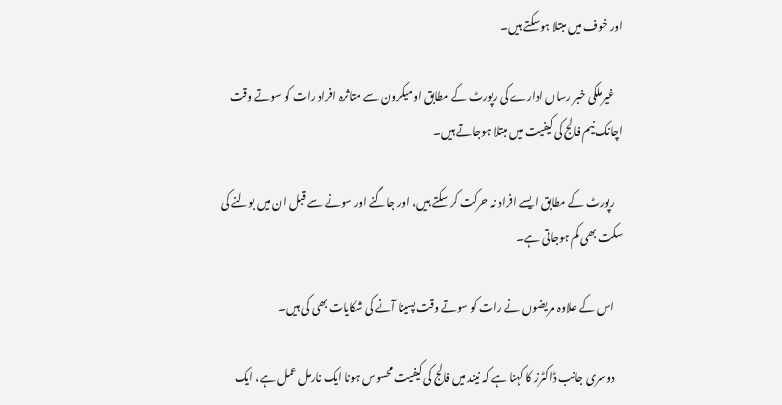اور خوف میں مبتلا ہوسکتے ہیں۔

    غیرملکی خبر رساں ادارے کی رپورٹ کے مطابق اومیکرون سے متاثرہ افراد رات کو سوتے وقت اچانک نیم فالج کی کیفیت میں مبتلا ہوجاتے ہیں۔

    رپورٹ کے مطابق ایسے افراد نہ حرکت کر سکتے ہیں، اور جاگنے اور سونے سے قبل ان میں بولنے کی سکت بھی کم ہوجاتی ہے۔

    اس کے علاوہ مریضوں نے رات کو سوتے وقت پسینا آنے کی شکایات بھی کی ہیں۔

    دوسری جانب ڈاکٹرز کا کہنا ہے کہ نیند میں فالج کی کیفیت محسوس ہونا ایک نارمل عمل ہے، ایک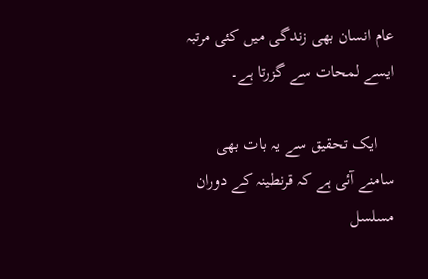عام انسان بھی زندگی میں کئی مرتبہ ایسے لمحات سے گزرتا ہے۔

    ایک تحقیق سے یہ بات بھی سامنے آئی ہے کہ قرنطینہ کے دوران مسلسل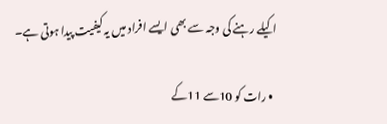اکیلے رہنے کی وجہ سے بھی ایسے افراد میں یہ کیفیت پیدا ہوتی ہے۔

  • رات کو 10سے 11کے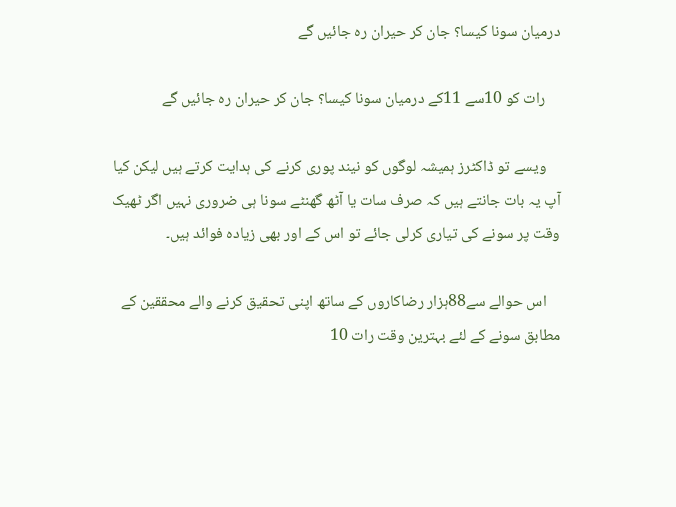درمیان سونا کیسا؟ جان کر حیران رہ جائیں گے

    رات کو 10سے 11کے درمیان سونا کیسا؟ جان کر حیران رہ جائیں گے

    ویسے تو ڈاکٹرز ہمیشہ لوگوں کو نیند پوری کرنے کی ہدایت کرتے ہیں لیکن کیا آپ یہ بات جانتے ہیں کہ صرف سات یا آٹھ گھنٹے سونا ہی ضروری نہیں اگر ٹھیک وقت پر سونے کی تیاری کرلی جائے تو اس کے اور بھی زیادہ فوائد ہیں۔

    اس حوالے سے88ہزار رضاکاروں کے ساتھ اپنی تحقیق کرنے والے محققین کے مطابق سونے کے لئے بہترین وقت رات 10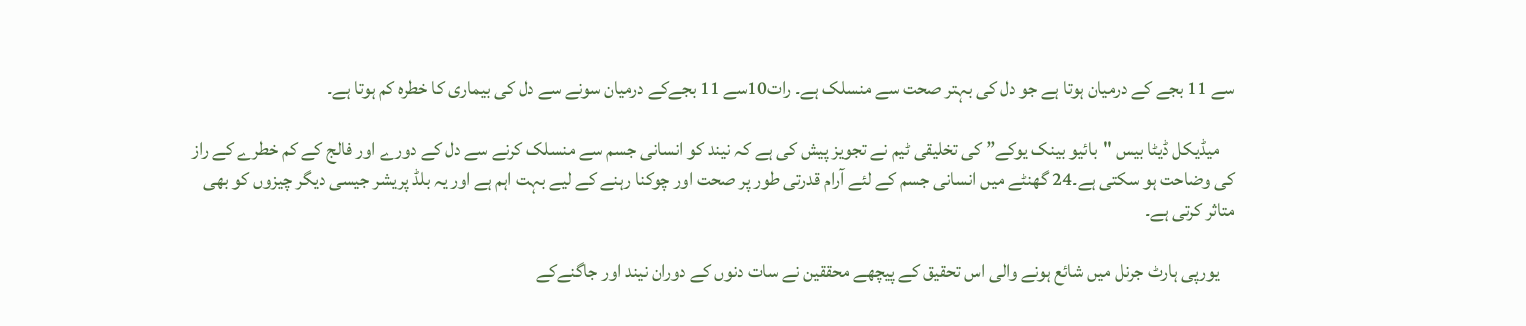سے 11 بجے کے درمیان ہوتا ہے جو دل کی بہتر صحت سے منسلک ہے۔ رات10سے 11 بجےکے درمیان سونے سے دل کی بیماری کا خطرہ کم ہوتا ہے۔

    میڈیکل ڈیٹا بیس "بائیو بینک یوکے” کی تخلیقی ٹیم نے تجویز پیش کی ہے کہ نیند کو انسانی جسم سے منسلک کرنے سے دل کے دورے اور فالج کے کم خطرے کے راز کی وضاحت ہو سکتی ہے۔24 گھنٹے میں انسانی جسم کے لئے آرام قدرتی طور پر صحت اور چوکنا رہنے کے لیے بہت اہم ہے اور یہ بلڈ پریشر جیسی دیگر چیزوں کو بھی متاثر کرتی ہے۔

    یورپی ہارٹ جرنل میں شائع ہونے والی اس تحقیق کے پیچھے محققین نے سات دنوں کے دوران نیند اور جاگنےکے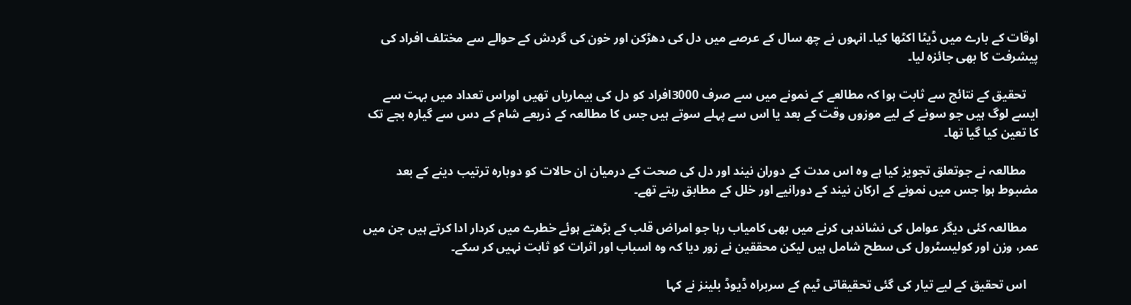اوقات کے بارے میں ڈیٹا اکٹھا کیا۔ انہوں نے چھ سال کے عرصے میں دل کی دھڑکن اور خون کی گردش کے حوالے سے مختلف افراد کی پیشرفت کا بھی جائزہ لیا۔

    تحقیق کے نتائج سے ثابت ہوا کہ مطالعے کے نمونے میں سے صرف 3000افراد کو دل کی بیماریاں تھیں اوراس تعداد میں بہت سے ایسے لوگ ہیں جو سونے کے لیے موزوں وقت کے بعد یا اس سے پہلے سوتے ہیں جس کا مطالعہ کے ذریعے شام کے دس سے گیارہ بجے تک کا تعین کیا گیا تھا۔

    مطالعہ نے جوتعلق تجویز کیا ہے وہ اس مدت کے دوران نیند اور دل کی صحت کے درمیان ان حالات کو دوبارہ ترتیب دینے کے بعد مضبوط ہوا جس میں نمونے کے ارکان نیند کے دورانیے اور خلل کے مطابق رہتے تھے۔

    مطالعہ کئی دیگر عوامل کی نشاندہی کرنے میں بھی کامیاب رہا جو امراض قلب کے بڑھتے ہوئے خطرے میں کردار ادا کرتے ہیں جن میں عمر، وزن اور کولیسٹرول کی سطح شامل ہیں لیکن محققین نے زور دیا کہ وہ اسباب اور اثرات کو ثابت نہیں کر سکے۔

    اس تحقیق کے لیے تیار کی گئی تحقیقاتی ٹیم کے سربراہ ڈیوڈ بلینز نے کہا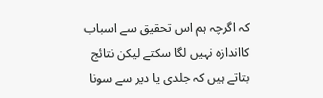کہ اگرچہ ہم اس تحقیق سے اسباب کااندازہ نہیں لگا سکتے لیکن نتائج بتاتے ہیں کہ جلدی یا دیر سے سونا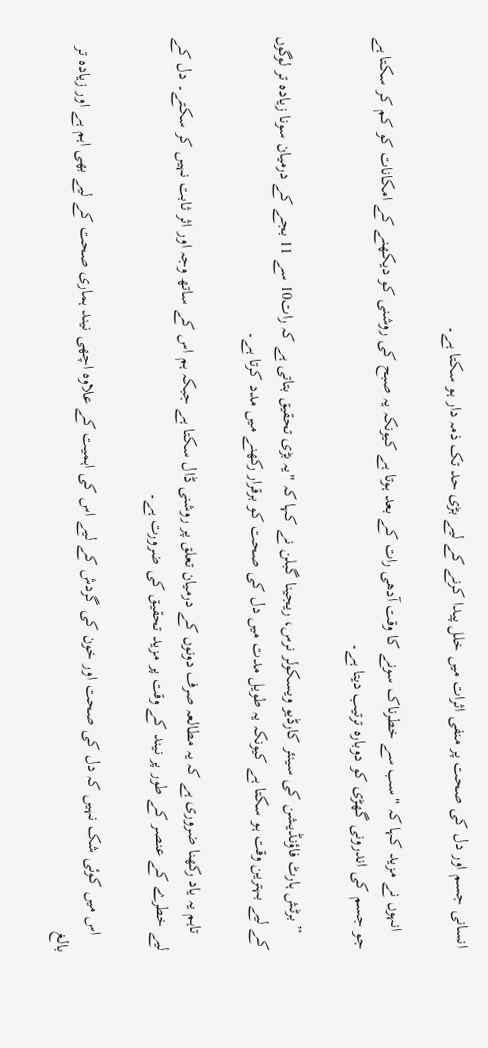انسانی جسم اور دل کی صحت پر منفی اثرات میں خلل پیدا کرنے کے لیے بڑی حد تک ذمہ دار ہو سکتا ہے۔

    انہوں نے مزید کہا کہ "سب سے خطرناک سونے کا وقت آدھی رات کے بعد ہوتا ہے کیونکہ یہ صبح کی روشنی کو دیکھنے کے امکانات کو کم کر سکتا ہے جو جسم کی اندرونی گھڑی کو دوبارہ ترتیب دیتا ہے۔

    ” برٹش ہارٹ فاؤنڈیشن کی سینئر کارڈیو ویسکولر نرس، ریجینا گبلن نے کہا کہ "یہ بڑی تحقیق بتاتی ہے کہ رات10 سے 11 بجے کے درمیان سونا زیادہ تر لوگوں کے لیے بہترین وقت ہو سکتا ہے کیونکہ یہ طویل مدت میں دل کی صحت کو برقرار رکھنے میں مدد کرتا ہے۔

    تاہم یہ یاد رکھنا ضروری ہے کہ یہ مطالعہ صرف دونوں کے درمیان تعلق پر روشنی ڈال سکتا ہے جبکہ ہم اس کے ساتھ وجہ اور اثر ثابت نہیں کر سکتے۔ دل کے لیے خطرے کے عنصر کے طور پر نیند کے وقت پر مزید تحقیق کی ضرورت ہے۔

    اس میں کوئی شک نہیں کہ دل کی صحت اور خون کی گردش کے لیے اس کی اہمیت کے علاوہ اچھی نیند ہماری صحت کے لیے بھی اہم ہے اور زیادہ تر بالغ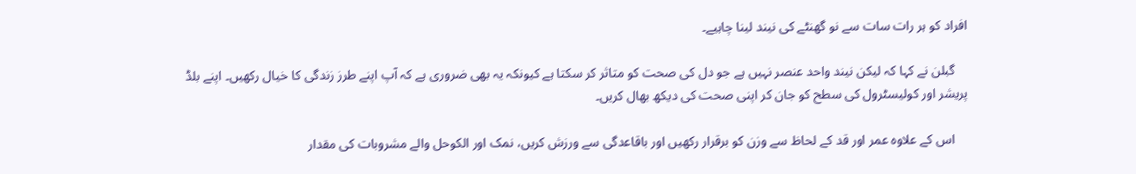افراد کو ہر رات سات سے نو گھنٹے کی نیند لینا چاہیے۔

    گبلن نے کہا کہ لیکن نیند واحد عنصر نہیں ہے جو دل کی صحت کو متاثر کر سکتا ہے کیونکہ یہ بھی ضروری ہے کہ آپ اپنے طرز زندگی کا خیال رکھیں۔ اپنے بلڈ پریشر اور کولیسٹرول کی سطح کو جان کر اپنی صحت کی دیکھ بھال کریں۔

    اس کے علاوہ عمر اور قد کے لحاظ سے وزن کو برقرار رکھیں اور باقاعدگی سے ورزش کریں، نمک اور الکوحل والے مشروبات کی مقدار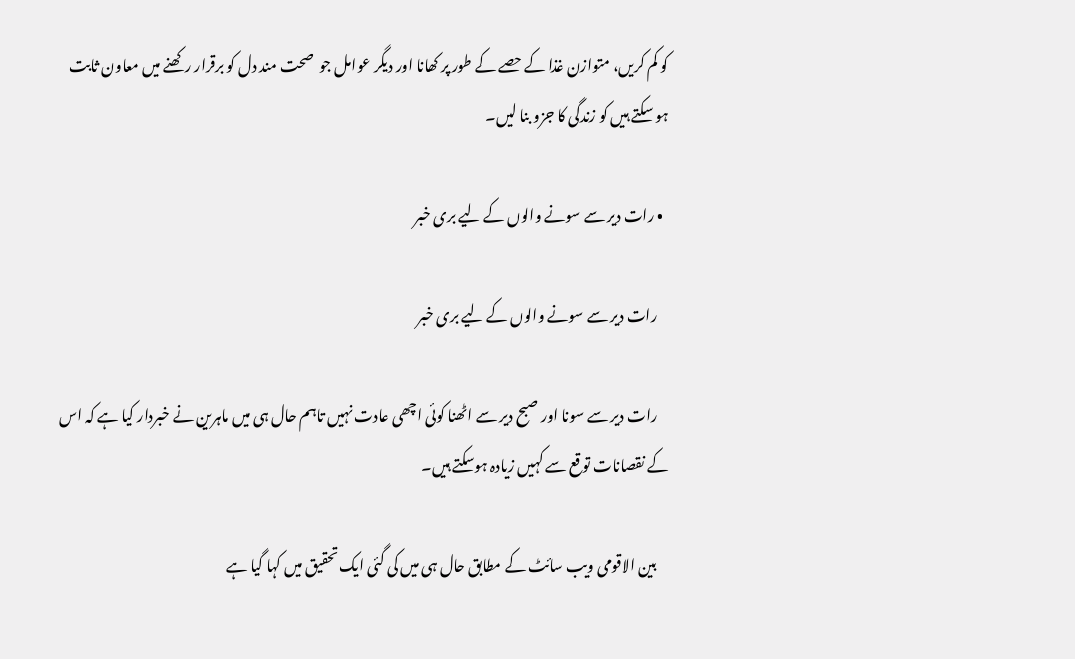کو کم کریں، متوازن غذا کے حصے کے طور پر کھانا اور دیگر عوامل جو  صحت مند دل کو برقرار رکھنے میں معاون ثابت ہو سکتے ہیں کو زندگی کا جزو بنا لیں۔

  • رات دیر سے سونے والوں کے لیے بری خبر

    رات دیر سے سونے والوں کے لیے بری خبر

    رات دیر سے سونا اور صبح دیر سے اٹھنا کوئی اچھی عادت نہیں تاہم حال ہی میں ماہرین نے خبردار کیا ہے کہ اس کے نقصانات توقع سے کہیں زیادہ ہوسکتے ہیں۔

    بین الاقومی ویب سائٹ کے مطابق حال ہی میں کی گئی ایک تحقیق میں کہا گیا ہے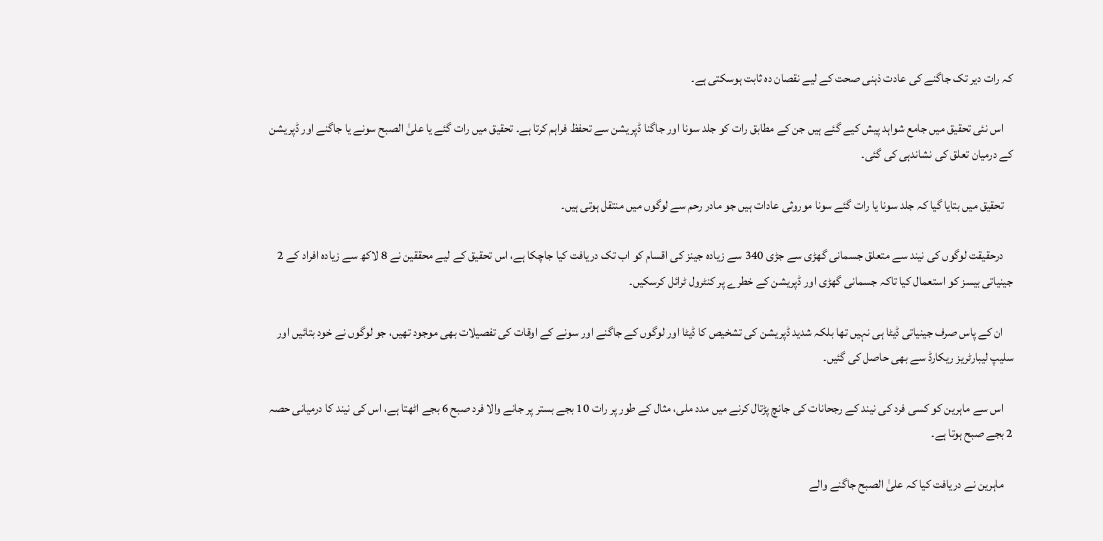کہ رات دیر تک جاگنے کی عادت ذہنی صحت کے لیے نقصان دہ ثابت ہوسکتی ہے۔

    اس نئی تحقیق میں جامع شواہد پیش کیے گئے ہیں جن کے مطابق رات کو جلد سونا اور جاگنا ڈپریشن سے تحفظ فراہم کرتا ہے۔ تحقیق میں رات گئے یا علیٰ الصبح سونے یا جاگنے اور ڈپریشن کے درمیان تعلق کی نشاندہی کی گئی۔

    تحقیق میں بتایا گیا کہ جلد سونا یا رات گئے سونا موروثی عادات ہیں جو مادر رحم سے لوگوں میں منتقل ہوتی ہیں۔

    درحقیقت لوگوں کی نیند سے متعلق جسمانی گھڑی سے جڑی 340 سے زیادہ جینز کی اقسام کو اب تک دریافت کیا جاچکا ہے، اس تحقیق کے لیے محققین نے 8 لاکھ سے زیادہ افراد کے 2 جینیاتی بیسز کو استعمال کیا تاکہ جسمانی گھڑی اور ڈپریشن کے خطرے پر کنٹرول ٹرائل کرسکیں۔

    ان کے پاس صرف جینیاتی ڈیٹا ہی نہیں تھا بلکہ شدید ڈپریشن کی تشخیص کا ڈیٹا اور لوگوں کے جاگنے اور سونے کے اوقات کی تفصیلات بھی موجود تھیں، جو لوگوں نے خود بتائیں اور سلیپ لیبارٹریز ریکارڈ سے بھی حاصل کی گئیں۔

    اس سے ماہرین کو کسی فرد کی نیند کے رجحانات کی جانچ پڑتال کرنے میں مدد ملی، مثال کے طور پر رات 10 بجے بستر پر جانے والا فرد صبح 6 بجے اٹھتا ہے، اس کی نیند کا درمیانی حصہ 2 بجے صبح ہوتا ہے۔

    ماہرین نے دریافت کیا کہ علیٰ الصبح جاگنے والے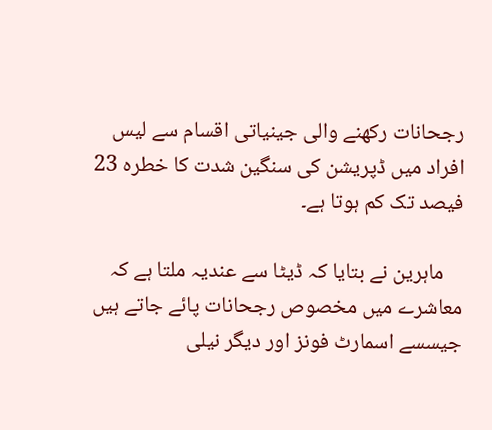رجحانات رکھنے والی جینیاتی اقسام سے لیس افراد میں ڈپریشن کی سنگین شدت کا خطرہ 23 فیصد تک کم ہوتا ہے۔

    ماہرین نے بتایا کہ ڈیٹا سے عندیہ ملتا ہے کہ معاشرے میں مخصوص رجحانات پائے جاتے ہیں جیسسے اسمارٹ فونز اور دیگر نیلی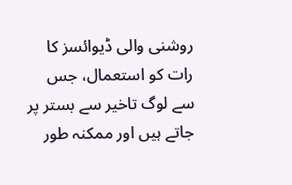روشنی والی ڈیوائسز کا رات کو استعمال، جس سے لوگ تاخیر سے بستر پر جاتے ہیں اور ممکنہ طور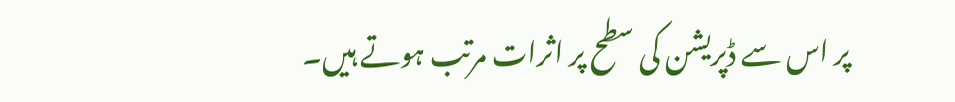پر اس سے ڈپریشن کی سطح پر اثرات مرتب ہوتے ہیں۔